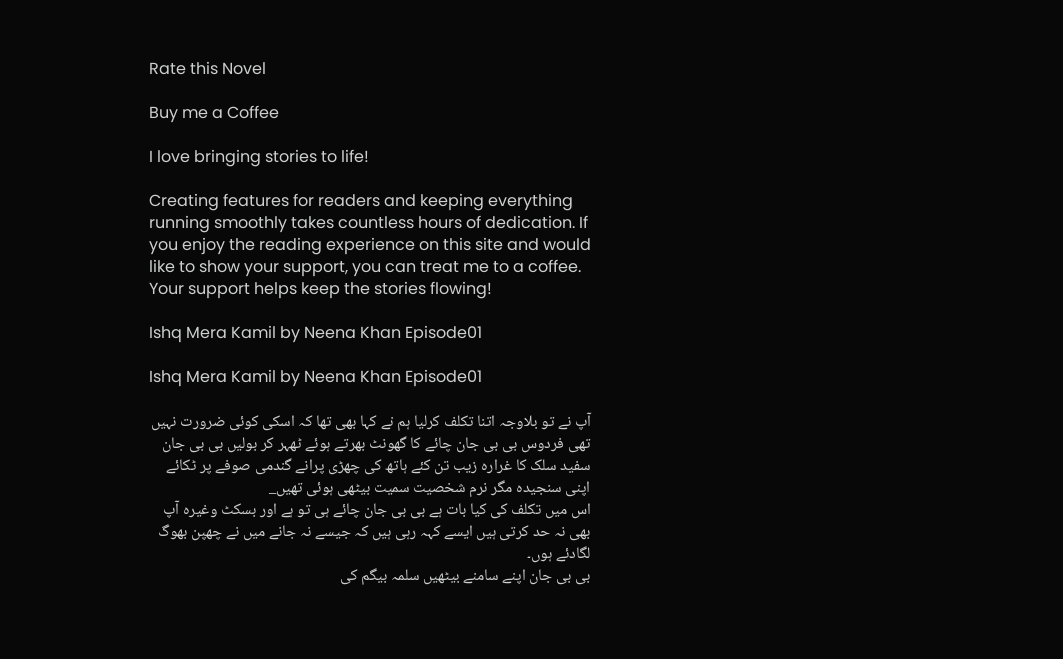Rate this Novel

Buy me a Coffee

I love bringing stories to life!

Creating features for readers and keeping everything running smoothly takes countless hours of dedication. If you enjoy the reading experience on this site and would like to show your support, you can treat me to a coffee. Your support helps keep the stories flowing!

Ishq Mera Kamil by Neena Khan Episode01

Ishq Mera Kamil by Neena Khan Episode01

آپ نے تو بلاوجہ اتنا تکلف کرلیا ہم نے کہا بھی تھا کہ اسکی کوئی ضرورت نہیں تھی فردوس بی بی جان چائے کا گھونٹ بھرتے ہوئے ٹھہر کر بولیں بی بی جان سفید سلک کا غرارہ زیب تن کئے ہاتھ کی چھڑی پرانے گندمی صوفے پر ٹکائے اپنی سنجیدہ مگر نرم شخصیت سمیت بیٹھی ہوئی تھیں_
اس میں تکلف کی کیا بات ہے بی بی جان چائے ہی تو ہے اور بسکٹ وغیرہ آپ بھی نہ حد کرتی ہیں ایسے کہہ رہی ہیں کہ جیسے نہ جانے میں نے چھپن بھوگ لگادئے ہوں۔
بی بی جان اپنے سامنے بیٹھیں سلمہ بیگم کی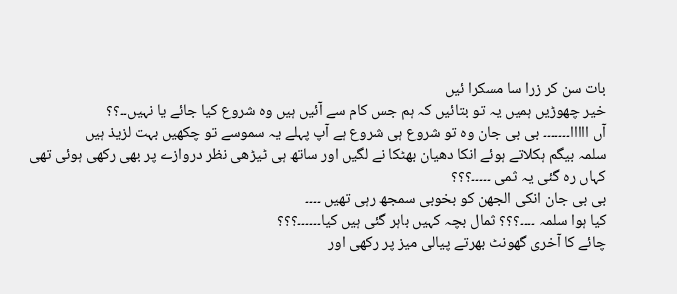بات سن کر زرا سا مسکرا ئیں
خیر چھوڑیں ہمیں یہ تو بتائیں کہ ہم جس کام سے آئیں ہیں وہ شروع کیا جائے یا نہیں۔۔؟؟
آں ااااا۔۔۔۔۔۔۔ بی بی جان وہ تو شروع ہی شروع ہے آپ پہلے یہ سموسے تو چکھیں بہت لزیذ ہیں
سلمہ بیگم ہکلاتے ہوئے انکا دھیان بھٹکا نے لگیں اور ساتھ ہی ٹیڑھی نظر دروازے پر بھی رکھی ہوئی تھی
کہاں رہ گئی یہ ثمی ۔۔۔۔۔؟؟؟
بی بی جان انکی الجھن کو بخوبی سمجھ رہی تھیں ۔۔۔۔
کیا ہوا سلمہ ۔۔۔۔؟؟؟ ثمال بچہ کہیں باہر گئی ہیں کیا۔۔۔۔۔۔؟؟؟
چائے کا آخری گھونٹ بھرتے پیالی میز پر رکھی اور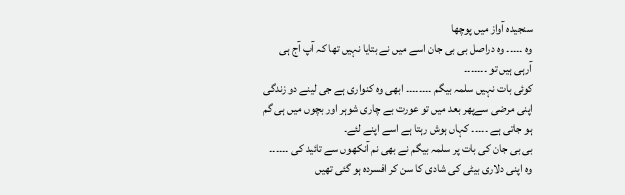سنجیدہ آواز میں پوچھا
وہ ۔۔۔۔۔ وہ دراصل بی بی جان اسے میں نے بتایا نہیں تھا کہ آپ آج ہی آرہی ہیں تو ۔۔۔۔۔۔۔
کوئی بات نہیں سلمہ بیگم ۔۔۔۔۔۔۔۔ ابھی وہ کنواری ہے جی لینے دو زندگی اپنی مرضی سےپھر بعد میں تو عورت بے چاری شوہر اور بچوں میں ہی گم ہو جاتی ہے ۔۔۔۔۔ کہاں ہوش رہتا ہے اسے اپنے لئے۔
بی بی جان کی بات پر سلمہ بیگم نے بھی نم آنکھوں سے تائید کی ۔۔۔۔۔۔ وہ اپنی دلاری بیٹی کی شادی کا سن کر افسردہ ہو گئی تھیں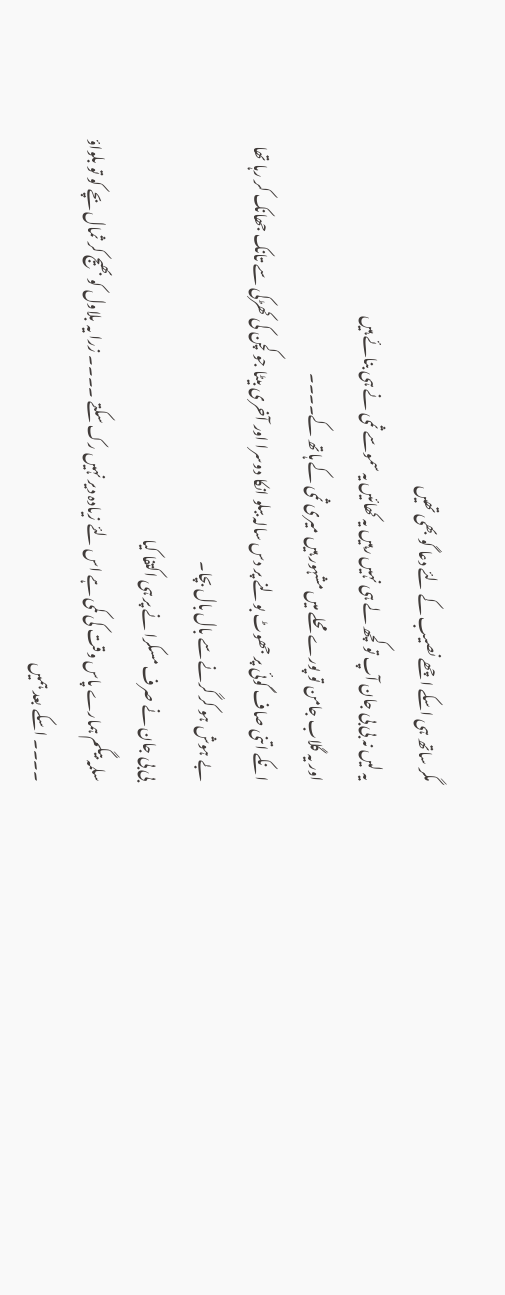مگر ساتھ ہی اسکے اچھے نصیب کے لئے دعا گو بھی تھیں
یہ لیں نہ بی بی جان آپ تو کچھ لے ہی نہیں رہیں یہ کھائیں یہ سموسے ثمی نے ہی بنائے ہیں
اور یہ گلاب جامن تو پورے محلے میں مشہور ہیں میری ثمی کے ہاتھ کے۔۔۔۔
انکے اتنی صاف گوئی پر جھوٹ بولنے پر دس سالہ ببلو انکا دوسرا اور آخری بیٹا جو کچن کی کھڑکی سے تانک جھانک کر رہا تھا بے ہوش ہو کر گرنے سے بال بال بچا۔
بی بی جان نے صرف مسکرا نے پر ہی اکتفا کیا
سلمہ بیگم ہمارے پاس وقت کی کمی ہے اس لئے زیادہ دیر نہیں رک سکتے ۔۔۔۔ زرا یہ بلاول کو بھیج کر ثمال بچے کو تو بلواؤ ۔۔۔۔ اسکے بعد ہمیں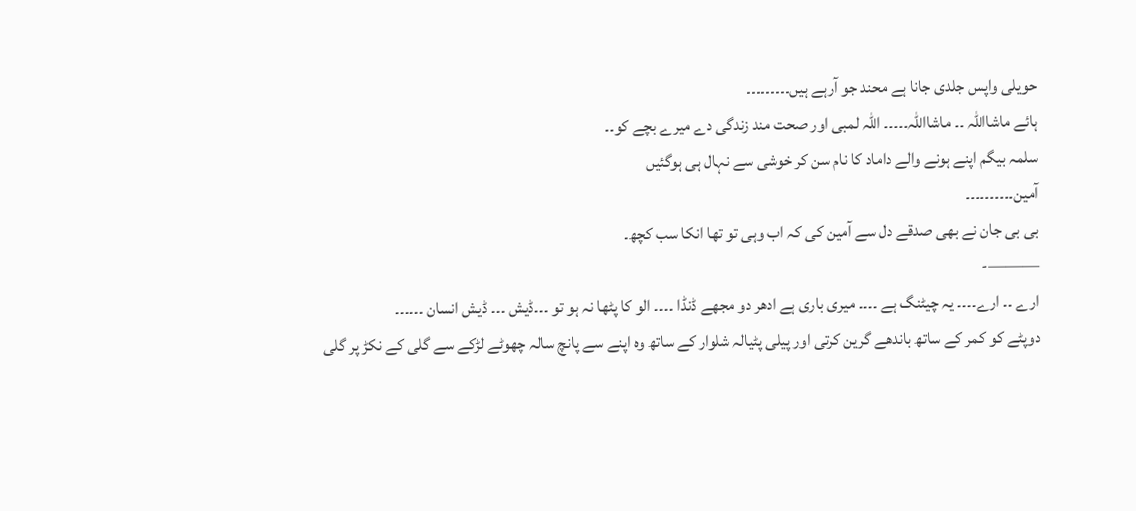حویلی واپس جلدی جانا ہے محند جو آرہے ہیں۔۔۔۔۔۔۔۔۔
ہائے ماشااللہ ۔۔ ماشااللہ۔۔۔۔۔ اللہ لمبی اور صحت مند زندگی دے میرے بچے کو۔۔
سلمہ بیگم اپنے ہونے والے داماد کا نام سن کر خوشی سے نہال ہی ہوگئیں
آمین۔۔۔۔۔۔۔۔۔۔
بی بی جان نے بھی صدقے دل سے آمین کی کہ اب وہی تو تھا انکا سب کچھ۔
———-
ارے ۔۔ ارے۔۔۔۔ یہ چیٹنگ ہے ۔۔۔۔ میری باری ہے ادھر دو مجھے ڈنڈا ۔۔۔۔ الو کا پٹھا نہ ہو تو ۔۔۔ڈیش ۔۔۔ ڈیش انسان ۔۔۔۔۔۔
دوپٹے کو کمر کے ساتھ باندھے گرین کرتی اور پیلی پٹیالہ شلوار کے ساتھ وہ اپنے سے پانچ سالہ چھوٹے لڑکے سے گلی کے نکڑ پر گلی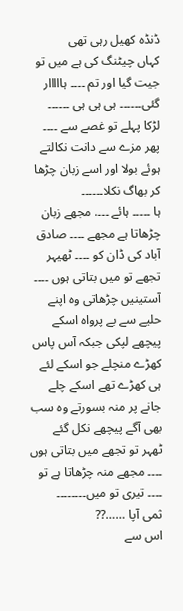ڈنڈہ کھیل رہی تھی
کہاں چیٹنگ کی ہے میں تو جیت گیا اور تم ۔۔۔۔ ہااااار گئی۔۔۔۔۔۔ ہی ہی ہی ۔۔۔۔۔۔
لڑکا پہلے تو غصے سے ۔۔۔۔ پھر مزے سے دانت نکالتے ہوئے بولا اور اسے زبان چڑھا کر بھاگ نکلا۔۔۔۔۔۔
ہا ۔۔۔۔۔ ہائے ۔۔۔. مجھے زبان چڑھاتا ہے مجھے ۔۔۔۔ صادق آباد کی ڈان کو ۔۔۔۔ ٹھیہر تجھے تو میں بتاتی ہوں ۔۔۔۔ آستینیں چڑھاتی وہ اپنے حلیے سے بے پرواہ اسکے پیچھے لپکی جبکہ آس پاس کھڑے منچلے جو اسکے لئے ہی کھڑے تھے اسکے چلے جانے پر منہ بسورتے وہ سب بھی آگے پیچھے نکل گئے
ٹھہر تو تجھے میں بتاتی ہوں ۔۔۔۔ مجھے منہ چڑھاتا ہے تو ۔۔۔۔ تیری تو میں۔۔۔۔۔۔۔۔
ثمی آپا ……??
اس سے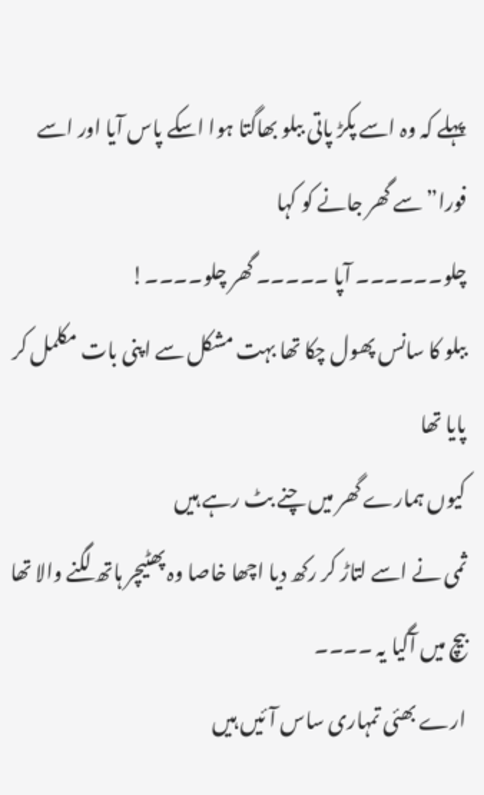پہلے کہ وہ اسے پکڑ پاتی ببلو بھاگتا ہوا اسکے پاس آیا اور اسے فورا” سے گھر جانے کو کہا
چلو۔۔۔۔۔۔ آپا ۔۔۔۔۔ گھر چلو۔۔۔۔!
ببلو کا سانس پھول چکا تھا بہت مشکل سے اپنی بات مکلمل کر پایا تھا
کیوں ہمارے گھر میں چنے بٹ رہے ہیں
ثمی نے اسے لتاڑ کر رکھ دیا اچھا خاصا وہ پھٹیچر ہاتھ لگنے والا تھا بیچ میں آگیا یہ ۔۔۔۔
ارے بھئی تمہاری ساس آئیں ہیں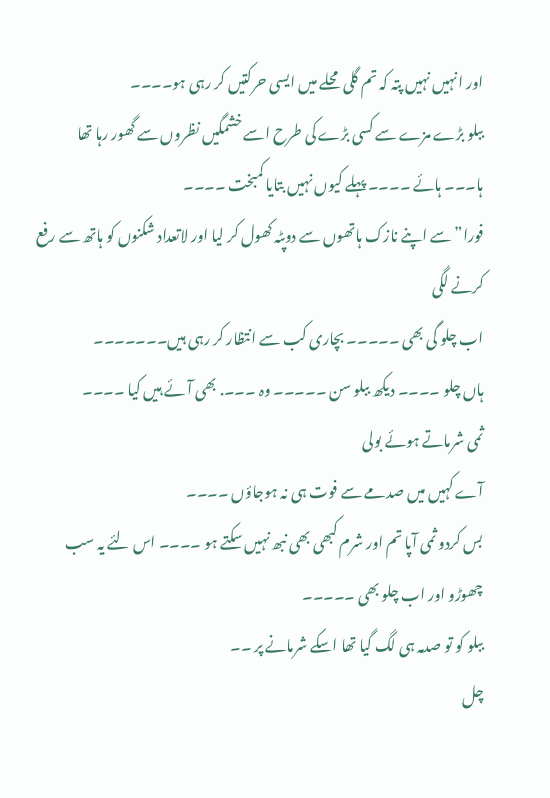اور انہیں نہیں پتہ کہ تم گلی محلے میں ایسی حرکتیں کر رہی ہو۔۔۔۔
ببلو بڑے مزے سے کسی بڑے کی طرح اسے خشمگیں نظروں سے گھور رہا تھا
ہا۔۔۔ ہائے ۔۔۔۔ پہلے کیوں نہیں بتایا کمبخت ۔۔۔۔
فورا” سے اپنے نازک ہاتھوں سے دوپٹہ کھول کر لیا اور لاتعداد شکنوں کو ہاتھ سے رفع کرنے لگی
اب چلو گی بھی ۔۔۔۔۔ بچاری کب سے انتظار کر رہی ہیں۔۔۔۔۔۔۔
ہاں چلو ۔۔۔۔ دیکھ ببلو سن ۔۔۔۔۔ وہ ۔۔۔. بھی آئے ہیں کیا ۔۔۔۔
ثمی شرماتے ہوئے بولی
آے کہیں میں صدمے سے فوت ہی نہ ہوجاؤں ۔۔۔۔
بس کردو ثمی آپا تم اور شرم کبھی بھی نبھ نہیں سکتے ہو ۔۔۔۔ اس لئے یہ سب چھوڑو اور اب چلو بھی ۔۔۔۔۔
ببلو کو تو صدمہ ہی لگ گیا تھا اسکے شرمانے پر ۔۔
چل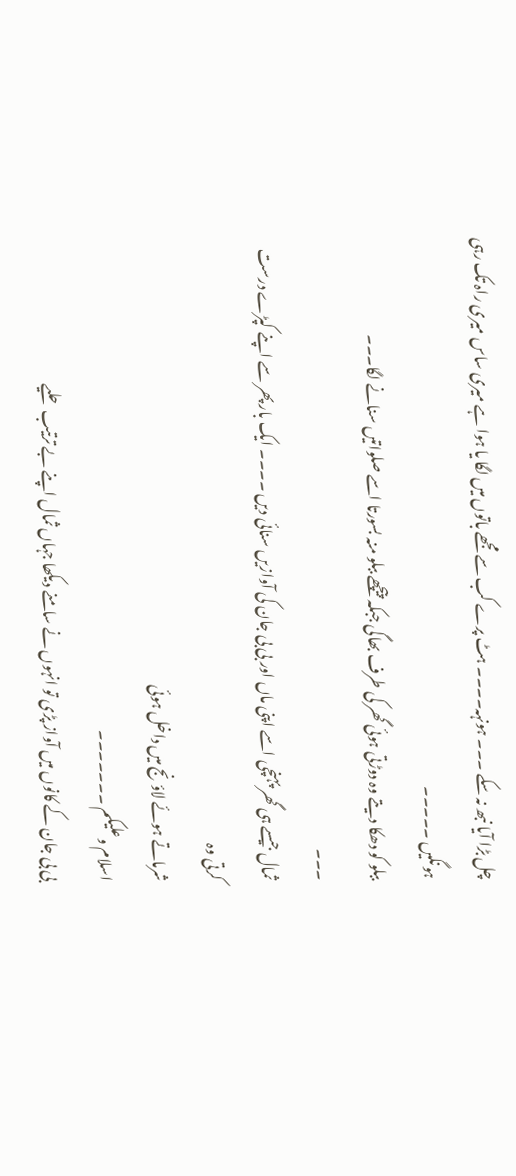چل بڑا آیا نبھ نہ سکے ۔۔۔ ہونہہ۔۔۔۔ ہٹ پرے کب سے مجھے باتوں میں لگا یا ہوا ہے میری ساس میری راہ تک رہی ہونگیں ۔۔۔۔۔
ببلو کو دھکا دیتے وہ دوڑتی ہوئی گھر کی طرف بھاگی جبکہ پیچھے ببلو منہ بسورتا اسے صلواتیں سنانے لگا۔۔۔
۔۔۔
ثمال جیسے ہی گھر پہنچی اسے اپنی ماں اور بی بی جان کی آوازیں سنائی دیں ۔۔۔۔ ایک بار پھر سے اپنے کپڑے درست کرتی وہ
شرماتے ہوئے لاؤنج میں داخل ہوئی
اسلام وعلیکم ۔۔۔۔۔۔۔
بی بی جان کے کانوں میں آواز پڑی تو انہوں نے سامنے دیکھا جہاں ثمال اپنے بے ترتیب حلیے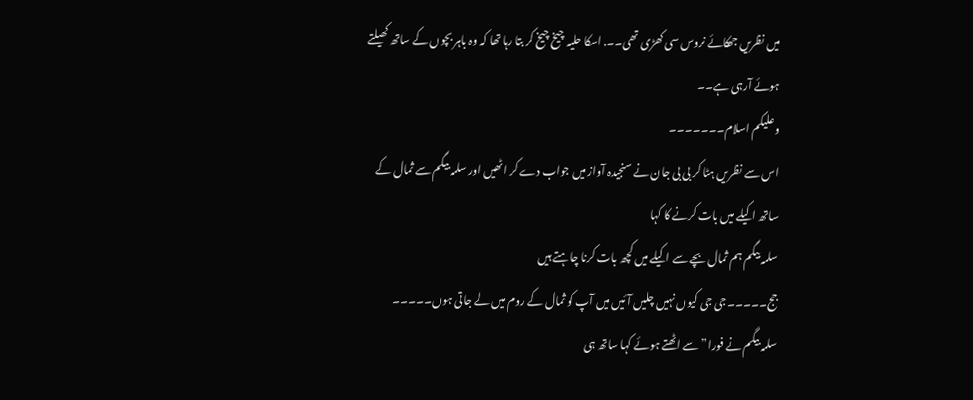میں نظریں جھکائے نروس سی کھڑی تھی۔۔. اسکا حلیہ چیخ چیخ کر بتا رہا تھا کہ وہ باہر بچوں کے ساتھ کھیلتے ہوئے آرہی ہے۔۔
وعلیکم اسلام۔۔۔۔۔۔۔
اس سے نظریں ہٹا کر بی بی جان نے سنجیدہ آواز میں جواب دے کر اٹھیں اور سلمہ بیگم سے ثمال کے ساتھ اکیلے میں بات کرنے کا کہا
سلمہ بیگم ہم ثمال بچے سے اکیلے میں کچھ بات کرنا چاہتے ہیں
جج۔۔۔۔۔ جی جی کیوں نہیں چلیں آئیں میں آپ کو ثمال کے روم میں لے جاتی ہوں۔۔۔۔۔
سلمہ بیگم نے فورا” سے اٹھتے ہوئے کہا ساتھ ہی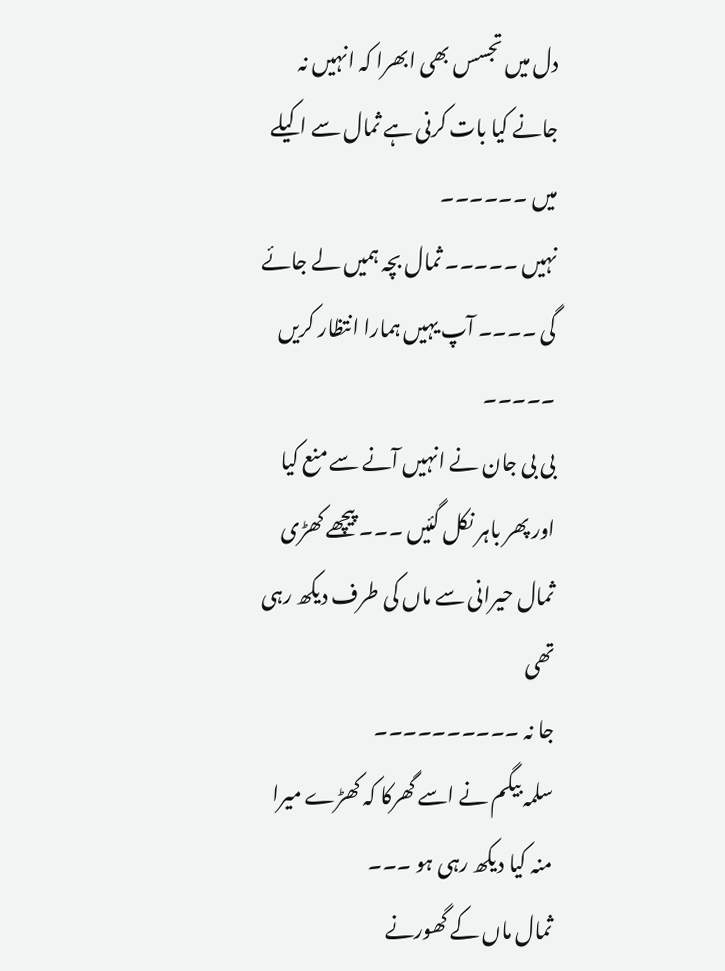دل میں تجسس بھی ابھرا کہ انہیں نہ جانے کیا بات کرنی ہے ثمال سے اکیلے میں ۔۔۔۔۔۔
نہیں ۔۔۔۔۔ ثمال بچہ ہمیں لے جائے گی ۔۔۔۔ آپ یہیں ہمارا انتظار کریں ۔۔۔۔۔
بی بی جان نے انہیں آنے سے منع کیا اور پھر باہر نکل گئیں ۔۔۔ پیچھے کھڑی ثمال حیرانی سے ماں کی طرف دیکھ رہی تھی
جا نہ ۔۔۔۔۔۔۔۔۔۔
سلمہ بیگم نے اسے گھرکا کہ کھڑے میرا منہ کیا دیکھ رہی ہو ۔۔۔
ثمال ماں کے گھورنے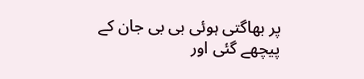پر بھاگتی ہوئی بی بی جان کے پیچھے گئی اور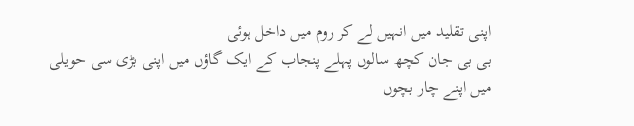اپنی تقلید میں انہیں لے کر روم میں داخل ہوئی
بی بی جان کچھ سالوں پہلے پنجاب کے ایک گاؤں میں اپنی بڑی سی حویلی میں اپنے چار بچوں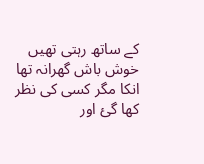کے ساتھ رہتی تھیں خوش باش گھرانہ تھا انکا مگر کسی کی نظر کھا گئ اور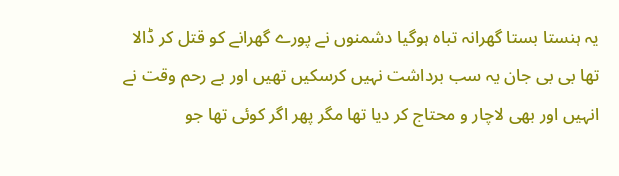یہ ہنستا بستا گھرانہ تباہ ہوگیا دشمنوں نے پورے گھرانے کو قتل کر ڈالا تھا بی بی جان یہ سب برداشت نہیں کرسکیں تھیں اور بے رحم وقت نے انہیں اور بھی لاچار و محتاج کر دیا تھا مگر پھر اگر کوئی تھا جو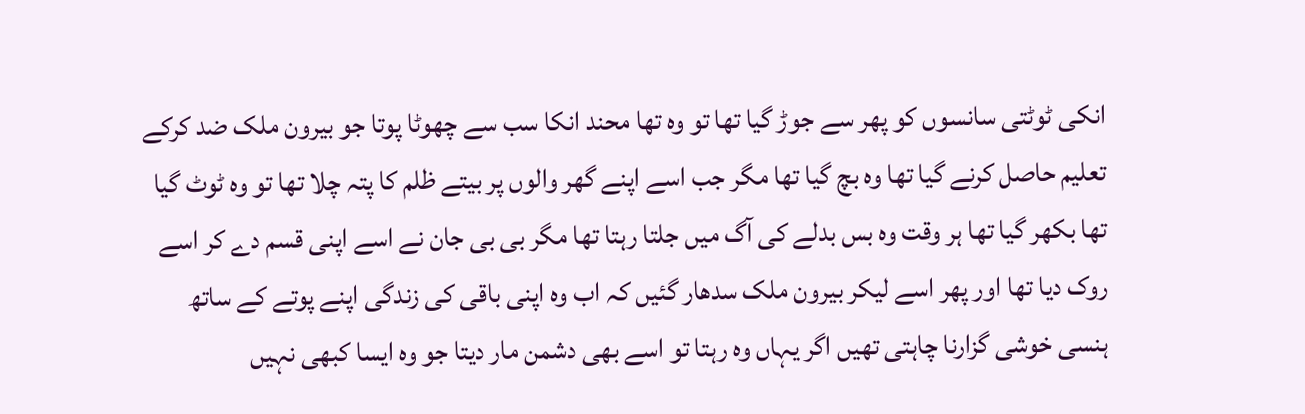انکی ٹوٹتی سانسوں کو پھر سے جوڑ گیا تھا تو وہ تھا محند انکا سب سے چھوٹا پوتا جو بیرون ملک ضد کرکے تعلیم حاصل کرنے گیا تھا وہ بچ گیا تھا مگر جب اسے اپنے گھر والوں پر بیتے ظلم کا پتہ چلا تھا تو وہ ٹوٹ گیا تھا بکھر گیا تھا ہر وقت وہ بس بدلے کی آگ میں جلتا رہتا تھا مگر بی بی جان نے اسے اپنی قسم دے کر اسے روک دیا تھا اور پھر اسے لیکر بیرون ملک سدھار گئیں کہ اب وہ اپنی باقی کی زندگی اپنے پوتے کے ساتھ ہنسی خوشی گزارنا چاہتی تھیں اگر یہاں وہ رہتا تو اسے بھی دشمن مار دیتا جو وہ ایسا کبھی نہیں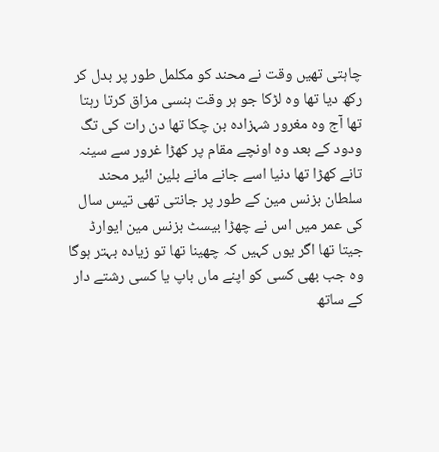چاہتی تھیں وقت نے محند کو مکلمل طور پر بدل کر رکھ دیا تھا وہ لڑکا جو ہر وقت ہنسی مزاق کرتا رہتا تھا آج وہ مغرور شہزادہ بن چکا تھا دن رات کی تگ ودود کے بعد وہ اونچے مقام پر کھڑا غرور سے سینہ تانے کھڑا تھا دنیا اسے جانے مانے بلین ائیر محند سلطان بزنس مین کے طور پر جانتی تھی تیس سال کی عمر میں اس نے چھڑا بیسٹ بزنس مین ایوارڈ جیتا تھا اگر یوں کہیں کہ چھینا تھا تو زیادہ بہتر ہوگا وہ جب بھی کسی کو اپنے ماں باپ یا کسی رشتے دار کے ساتھ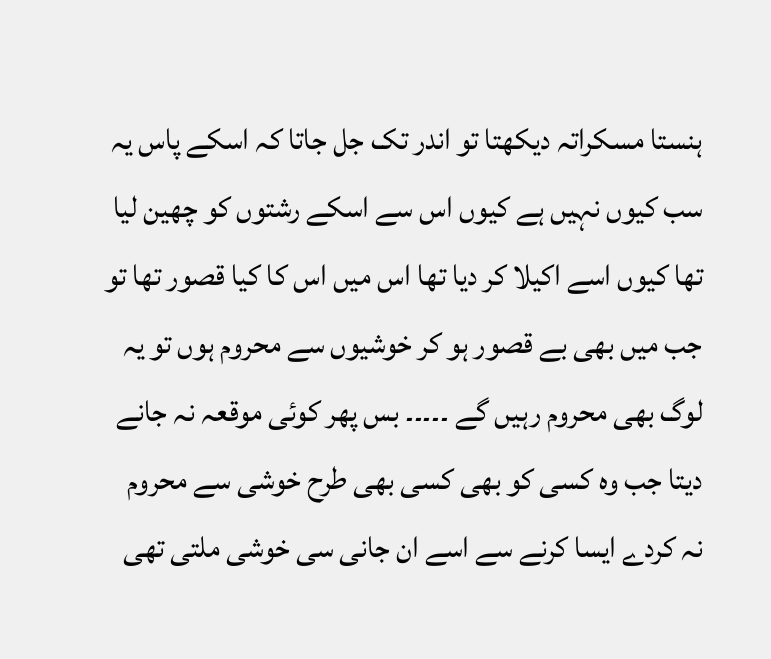ہنستا مسکراتہ دیکھتا تو اندر تک جل جاتا کہ اسکے پاس یہ سب کیوں نہیں ہے کیوں اس سے اسکے رشتوں کو چھین لیا تھا کیوں اسے اکیلا کر دیا تھا اس میں اس کا کیا قصور تھا تو جب میں بھی بے قصور ہو کر خوشیوں سے محروم ہوں تو یہ لوگ بھی محروم رہیں گے ۔۔۔۔۔ بس پھر کوئی موقعہ نہ جانے دیتا جب وہ کسی کو بھی کسی بھی طرح خوشی سے محروم نہ کردے ایسا کرنے سے اسے ان جانی سی خوشی ملتی تھی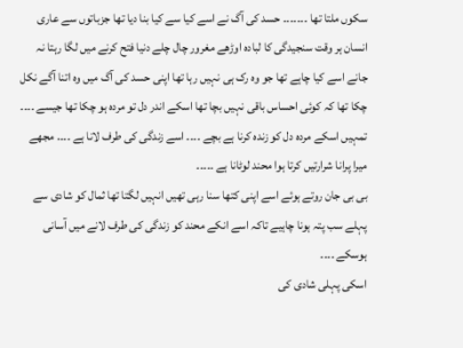سکوں ملتا تھا ۔۔۔۔۔۔۔ حسد کی آگ نے اسے کیا سے کیا بنا دیا تھا جزباتوں سے عاری انسان ہر وقت سنجیدگی کا لبادہ اوڑھے مغرور چال چلے دنیا فتح کرنے میں لگا رہتا نہ جانے اسے کیا چاہے تھا جو وہ رک ہی نہیں رہا تھا اپنی حسد کی آگ میں وہ اتنا آگے نکل چکا تھا کہ کوئی احساس باقی نہیں بچا تھا اسکے اندر دل تو مردہ ہو چکا تھا جیسے ۔۔۔۔
تمہیں اسکے مردہ دل کو زندہ کرنا ہے بچے ۔۔۔۔ اسے زندگی کی طرف لانا ہے ۔۔۔. مجھے میرا پرانا شرارتیں کرتا ہوا محند لوٹانا ہے ۔۔۔۔۔
بی بی جان روتے ہوئے اسے اپنی کتھا سنا رہی تھیں انہیں لگتا تھا ثمال کو شادی سے پہلے سب پتہ ہونا چاہیے تاکہ اسے انکے محند کو زندگی کی طرف لانے میں آسانی ہوسکے ۔۔۔۔
اسکی پہلی شادی کی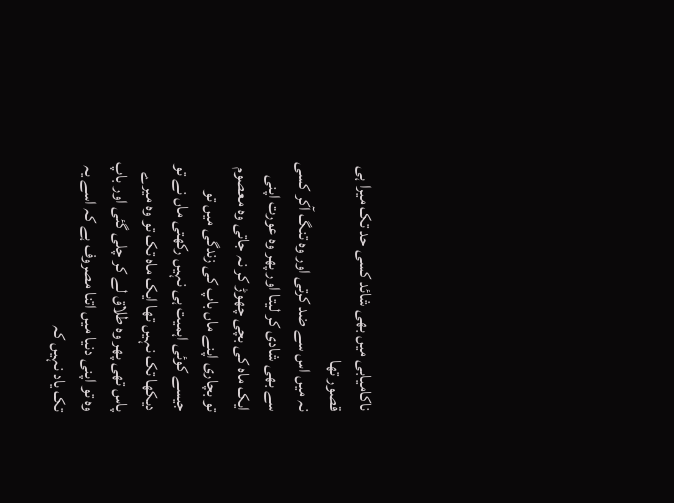ناکامیابی میں بھی شائد کسی حد تک میرا ہی قصور تھا
نہ میں اس سے ضد کرتی اور وہ تنگ آکر کسی سے بھی شادی کر لیتا اور پھر وہ عورت اپنی ایک ماہ کی بچی چھوڑ کر نہ جاتی وہ معصوم تو بچاری اپنے ماں باپ کی زندگی میں تو جیسے کوئی اہمیت ہی نہیں رکھتی ماں نے تو دیکھا تک نہیں تھا ایک ماہ تک تو وہ میرے پاس تھی پھر وہ طلاق لے کر چلی گئی اور باپ وہ تو اپنی دنیا میں اتنا مصروف ہے کہ اسے یہ تک یاد نہیں کہ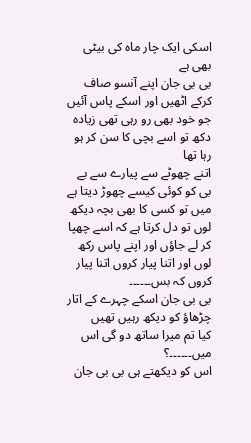اسکی ایک چار ماہ کی بیٹی بھی ہے
بی بی جان اپنے آنسو صاف کرکے اٹھیں اور اسکے پاس آئیں جو خود بھی رو رہی تھی زیادہ دکھ تو اسے بچی کا سن کر ہو رہا تھا
اتنے چھوٹے سے پیارے سے بے بی کو کوئی کیسے چھوڑ دیتا ہے میں تو کسی کا بھی بچہ دیکھ لوں تو دل کرتا ہے کہ اسے چھپا کر لے جاؤں اور اپنے پاس رکھ لوں اور اتنا پیار کروں اتنا پیار کروں کہ بس۔۔۔۔۔۔
بی بی جان اسکے چہرے کے اتار چڑھاؤ کو دیکھ رہیں تھیں
کیا تم میرا ساتھ دو گی اس میں۔۔۔۔۔۔؟
اس کو دیکھتے ہی بی بی جان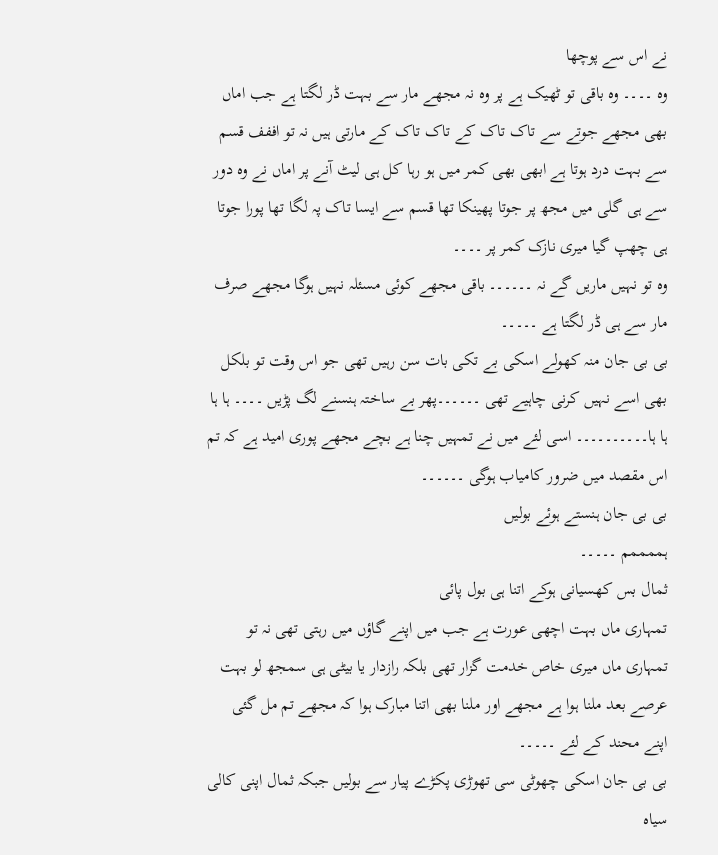نے اس سے پوچھا
وہ ۔۔۔۔ وہ باقی تو ٹھیک ہے پر وہ نہ مجھے مار سے بہت ڈر لگتا ہے جب اماں بھی مجھے جوتے سے تاک تاک کے تاک تاک کے مارتی ہیں نہ تو اففف قسم سے بہت درد ہوتا ہے ابھی بھی کمر میں ہو رہا کل ہی لیٹ آنے پر اماں نے وہ دور سے ہی گلی میں مجھ پر جوتا پھینکا تھا قسم سے ایسا تاک پہ لگا تھا پورا جوتا ہی چھپ گیا میری نازک کمر پر ۔۔۔۔
وہ تو نہیں ماریں گے نہ ۔۔۔۔۔۔ باقی مجھے کوئی مسئلہ نہیں ہوگا مجھے صرف مار سے ہی ڈر لگتا ہے ۔۔۔۔۔
بی بی جان منہ کھولے اسکی بے تکی بات سن رہیں تھی جو اس وقت تو بلکل بھی اسے نہیں کرنی چاہیے تھی ۔۔۔۔۔۔پھر بے ساختہ ہنسنے لگ پڑیں ۔۔۔۔ ہا ہا ہا ہا۔۔۔۔۔۔۔۔۔۔ اسی لئے میں نے تمہیں چنا ہے بچے مجھے پوری امید ہے کہ تم اس مقصد میں ضرور کامیاب ہوگی ۔۔۔۔۔۔
بی بی جان ہنستے ہوئے بولیں
ہممممم ۔۔۔۔۔
ثمال بس کھسیانی ہوکے اتنا ہی بول پائی
تمہاری ماں بہت اچھی عورت ہے جب میں اپنے گاؤں میں رہتی تھی نہ تو تمہاری ماں میری خاص خدمت گزار تھی بلکہ رازدار یا بیٹی ہی سمجھ لو بہت عرصے بعد ملنا ہوا ہے مجھے اور ملنا بھی اتنا مبارک ہوا کہ مجھے تم مل گئی اپنے محند کے لئے ۔۔۔۔۔
بی بی جان اسکی چھوٹی سی تھوڑی پکڑے پیار سے بولیں جبکہ ثمال اپنی کالی سیاہ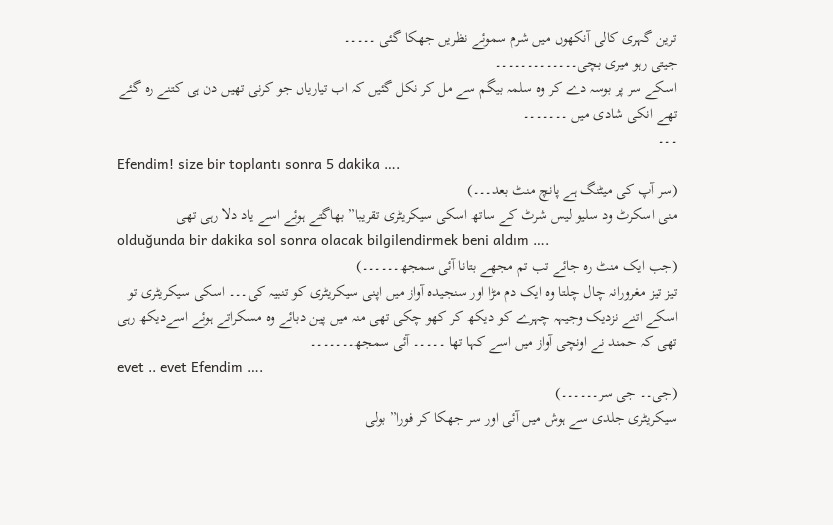ترین گہری کالی آنکھوں میں شرم سموئے نظریں جھکا گئی ۔۔۔۔۔
جیتی رہو میری بچی۔۔۔۔۔۔۔۔۔۔۔۔۔
اسکے سر پر بوسہ دے کر وہ سلمہ بیگم سے مل کر نکل گئیں کہ اب تیاریاں جو کرنی تھیں دن ہی کتنے رہ گئے تھے انکی شادی میں ۔۔۔۔۔۔۔
۔۔۔
Efendim! size bir toplantı sonra 5 dakika ….
(سر آپ کی میٹنگ ہے پانچ منٹ بعد۔۔۔)
منی اسکرٹ ود سلیو لیس شرٹ کے ساتھ اسکی سیکریٹری تقریبا” بھاگتے ہوئے اسے یاد دلا رہی تھی
olduğunda bir dakika sol sonra olacak bilgilendirmek beni aldım ….
(جب ایک منٹ رہ جائے تب تم مجھے بتانا آئی سمجھ۔۔۔۔۔۔)
تیز تیز مغرورانہ چال چلتا وہ ایک دم مڑا اور سنجیدہ آواز میں اپنی سیکریٹری کو تنبیہ کی۔۔۔ اسکی سیکریٹری تو اسکے اتنے نزدیک وجیہہ چہرے کو دیکھ کر کھو چکی تھی منہ میں پین دبائے وہ مسکراتے ہوئے اسےدیکھ رہی تھی کہ حمند نے اونچی آواز میں اسے کہا تھا ۔۔۔۔۔ آئی سمجھ۔۔۔۔۔۔۔
evet .. evet Efendim ….
(جی۔۔ جی سر۔۔۔۔۔۔)
سیکریٹری جلدی سے ہوش میں آئی اور سر جھکا کر فورا” بولی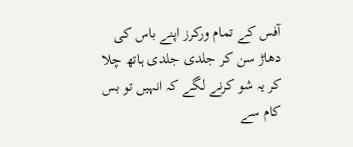آفس کے تمام ورکرز اپنے باس کی دھاڑ سن کر جلدی جلدی ہاتھ چلا کر یہ شو کرنے لگے کہ انہیں تو بس کام سے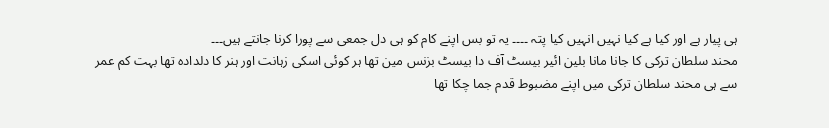ہی پیار ہے اور کیا ہے کیا نہیں انہیں کیا پتہ ۔۔۔۔ یہ تو بس اپنے کام کو ہی دل جمعی سے پورا کرنا جانتے ہیں۔۔۔
محند سلطان ترکی کا جانا مانا بلین ائیر بیسٹ آف دا بیسٹ بزنس مین تھا ہر کوئی اسکی زہانت اور ہنر کا دلدادہ تھا بہت کم عمر سے ہی محند سلطان ترکی میں اپنے مضبوط قدم جما چکا تھا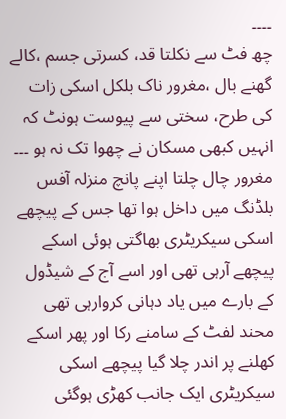۔۔۔۔
چھ فٹ سے نکلتا قد، کسرتی جسم ،کالے گھنے بال ،مغرور ناک بلکل اسکی زات کی طرح، سختی سے پیوست ہونٹ کہ انہیں کبھی مسکان نے چھوا تک نہ ہو ۔۔۔ مغرور چال چلتا اپنے پانچ منزلہ آفس بلڈنگ میں داخل ہوا تھا جس کے پیچھے اسکی سیکریٹری بھاگتی ہوئی اسکے پیچھے آرہی تھی اور اسے آج کے شیڈول کے بارے میں یاد دہانی کروارہی تھی
محند لفٹ کے سامنے رکا اور پھر اسکے کھلنے پر اندر چلا گیا پیچھے اسکی سیکریٹری ایک جانب کھڑی ہوگئی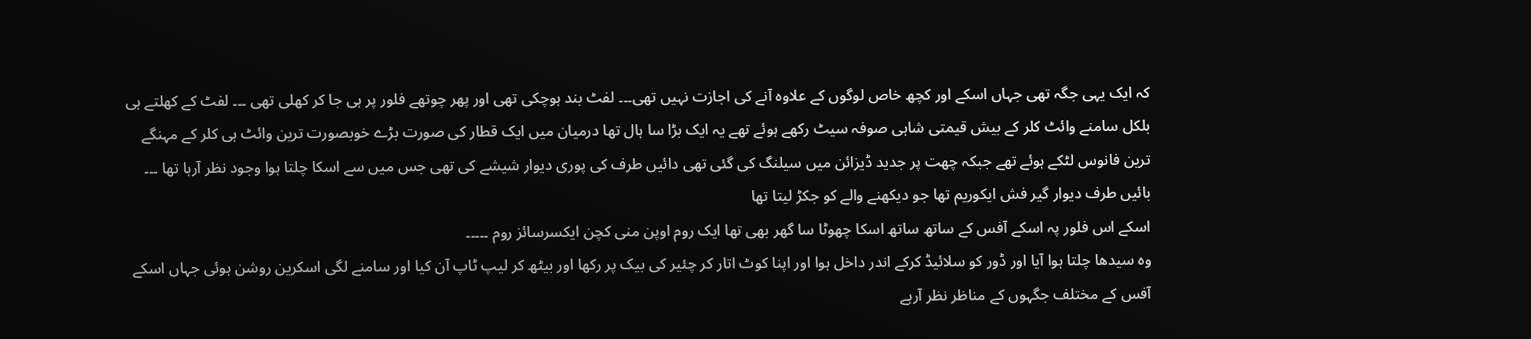کہ ایک یہی جگہ تھی جہاں اسکے اور کچھ خاص لوگوں کے علاوہ آنے کی اجازت نہیں تھی۔۔۔ لفٹ بند ہوچکی تھی اور پھر چوتھے فلور پر ہی جا کر کھلی تھی ۔۔۔ لفٹ کے کھلتے ہی بلکل سامنے وائٹ کلر کے بیش قیمتی شاہی صوفہ سیٹ رکھے ہوئے تھے یہ ایک بڑا سا ہال تھا درمیان میں ایک قطار کی صورت بڑے خوبصورت ترین وائٹ ہی کلر کے مہنگے ترین فانوس لٹکے ہوئے تھے جبکہ چھت پر جدید ڈیزائن میں سیلنگ کی گئی تھی دائیں طرف کی پوری دیوار شیشے کی تھی جس میں سے اسکا چلتا ہوا وجود نظر آرہا تھا ۔۔۔ بائیں طرف دیوار گیر فش ایکوریم تھا جو دیکھنے والے کو جکڑ لیتا تھا
اسکے اس فلور پہ اسکے آفس کے ساتھ ساتھ اسکا چھوٹا سا گھر بھی تھا ایک روم اوپن منی کچن ایکسرسائز روم ۔۔۔۔۔
وہ سیدھا چلتا ہوا آیا اور ڈور کو سلائیڈ کرکے اندر داخل ہوا اور اپنا کوٹ اتار کر چئیر کی بیک پر رکھا اور بیٹھ کر لیپ ٹاپ آن کیا اور سامنے لگی اسکرین روشن ہوئی جہاں اسکے آفس کے مختلف جگہوں کے مناظر نظر آرہے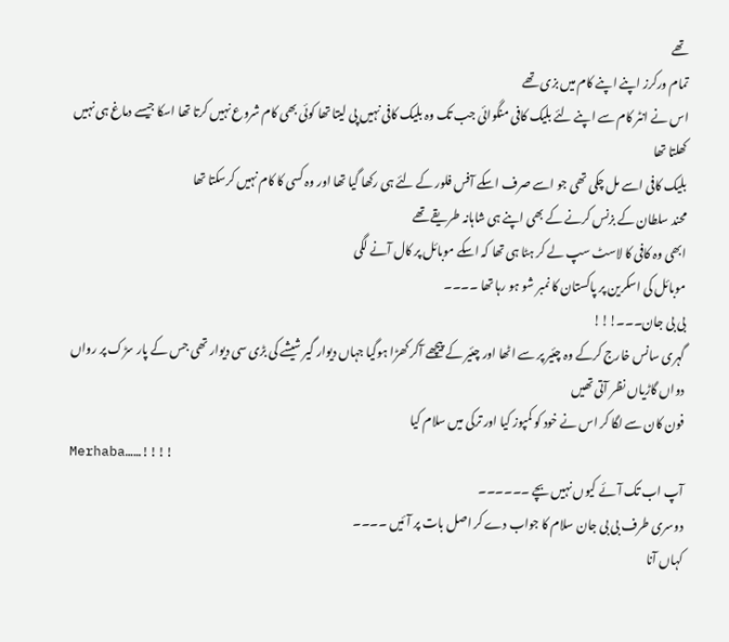تھے
تمام ورکرز اپنے اپنے کام میں بزی تھے
اس نے انٹر کام سے اپنے لئے بلیک کافی منگوائی جب تک وہ بلیک کافی نہیں پی لیتا تھا کوئی بھی کام شروع نہیں کرتا تھا اسکا جیسے دماغ ہی نہیں کھلتا تھا
بلیک کافی اسے مل چکی تھی جو اسے صرف اسکے آفس فلور کے لئے ہی رکھا گیا تھا اور وہ کسی کا کام نہیں کرسکتا تھا
محند سلطان کے بزنس کرنے کے بھی اپنے ہی شاہانہ طریقے تھے
ابھی وہ کافی کا لاسٹ سپ لے کر ہٹا ہی تھا کہ اسکے موبائل پر کال آنے لگی
موبائل کی اسکرین پر پاکستان کا نمبر شو ہو رہا تھا ۔۔۔۔
بی بی جان۔۔۔!!!
گہری سانس خارج کرکے وہ چئیر پر سے اٹھا اور چئیر کے پیچھے آکر کھڑا ہوگیا جہاں دیوار گیر شیشے کی بڑی سی دیوار تھی جس کے پار سڑک پر رواں دواں گاڑیاں نظر آتی تھیں
فون کان سے لگا کر اس نے خود کو کمپوز کیا اور ترکی میں سلام کیا
Merhaba……!!!!
آپ اب تک آئے کیوں نہیں بچے ۔۔۔۔۔۔
دوسری طرف بی بی جان سلام کا جواب دے کر اصل بات پر آئیں ۔۔۔۔
کہاں آنا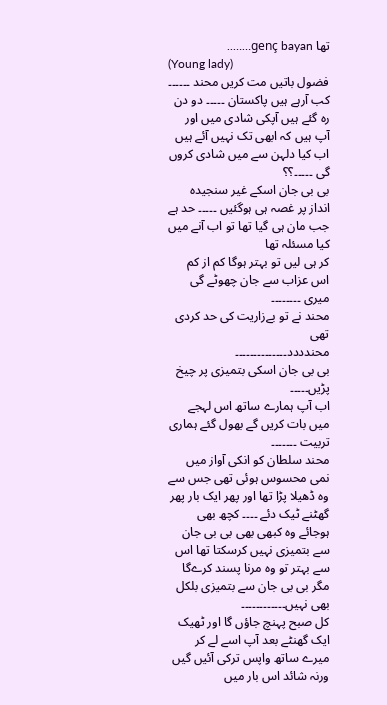تھا genç bayan……..
(Young lady)
فضول باتیں مت کریں محند ۔۔۔۔۔۔ کب آرہے ہیں پاکستان ۔۔۔۔۔ دو دن رہ گئے ہیں آپکی شادی میں اور آپ ہیں کہ ابھی تک نہیں آئے ہیں اب کیا دلہن سے میں شادی کروں گی ۔۔۔۔۔؟؟
بی بی جان اسکے غیر سنجیدہ انداز پر غصہ ہی ہوگئیں ۔۔۔۔۔ حد ہے جب مان ہی گیا تھا تو اب آنے میں کیا مسئلہ تھا
کر ہی لیں تو بہتر ہوگا کم از کم اس عزاب سے جان چھوٹے گی میری ۔۔۔۔۔۔۔۔
محند نے تو بےزاریت کی حد کردی تھی
محندددد۔۔۔۔۔۔۔۔۔۔۔۔۔۔
بی بی جان اسکی بتمیزی پر چیخ پڑیں۔۔۔۔۔
اب آپ ہمارے ساتھ اس لہجے میں بات کریں گے بھول گئے ہماری تربیت ۔۔۔۔۔۔۔
محند سلطان کو انکی آواز میں نمی محسوس ہوئی تھی جس سے وہ ڈھیلا پڑا تھا اور پھر ایک بار پھر گھٹنے ٹیک دئے ۔۔۔۔ کچھ بھی ہوجائے وہ کبھی بھی بی بی جان سے بتمیزی نہیں کرسکتا تھا اس سے بہتر تو وہ مرنا پسند کرےگا مگر بی بی جان سے بتمیزی بلکل بھی نہیں۔۔۔۔۔۔۔۔۔۔۔۔
کل صبح پہنچ جاؤں گا اور ٹھیک ایک گھنٹے بعد آپ اسے لے کر میرے ساتھ واپس ترکی آئیں گیں ورنہ شائد اس بار میں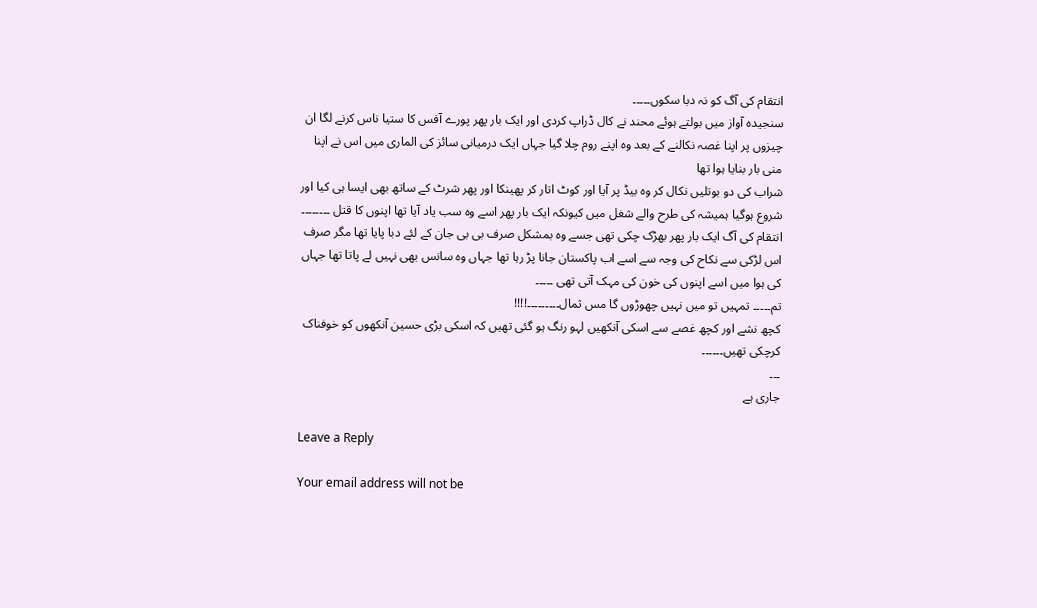انتقام کی آگ کو نہ دبا سکوں۔۔۔۔۔
سنجیدہ آواز میں بولتے ہوئے محند نے کال ڈراپ کردی اور ایک بار پھر پورے آفس کا ستیا ناس کرنے لگا ان چیزوں پر اپنا غصہ نکالنے کے بعد وہ اپنے روم چلا گیا جہاں ایک درمیانی سائز کی الماری میں اس نے اپنا منی بار بنایا ہوا تھا
شراب کی دو بوتلیں نکال کر وہ بیڈ پر آیا اور کوٹ اتار کر پھینکا اور پھر شرٹ کے ساتھ بھی ایسا ہی کیا اور شروع ہوگیا ہمیشہ کی طرح والے شغل میں کیونکہ ایک بار پھر اسے وہ سب یاد آیا تھا اپنوں کا قتل ۔۔۔۔۔۔۔۔
انتقام کی آگ ایک بار پھر بھڑک چکی تھی جسے وہ بمشکل صرف بی بی جان کے لئے دبا پایا تھا مگر صرف اس لڑکی سے نکاح کی وجہ سے اسے اب پاکستان جانا پڑ رہا تھا جہاں وہ سانس بھی نہیں لے پاتا تھا جہاں کی ہوا میں اسے اپنوں کی خون کی مہک آتی تھی ۔۔۔۔۔
تم۔۔۔۔۔ تمہیں تو میں نہیں چھوڑوں گا مس ثمال۔۔۔۔۔۔۔۔۔!!!!
کچھ نشے اور کچھ غصے سے اسکی آنکھیں لہو رنگ ہو گئی تھیں کہ اسکی بڑی حسین آنکھوں کو خوفناک کرچکی تھیں۔۔۔۔۔۔
۔۔۔
جاری ہے

Leave a Reply

Your email address will not be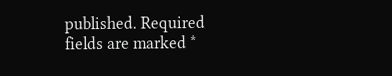published. Required fields are marked *